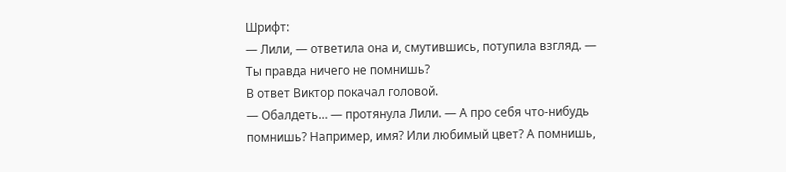Шрифт:
— Лили, — ответила она и, смутившись, потупила взгляд. — Ты правда ничего не помнишь?
В ответ Виктор покачал головой.
— Обалдеть… — протянула Лили. — А про себя что-нибудь помнишь? Например, имя? Или любимый цвет? А помнишь,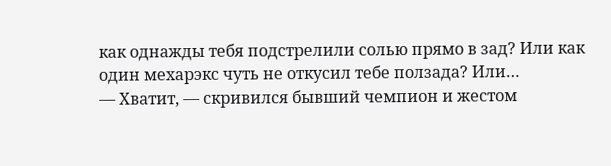как однажды тебя подстрелили солью прямо в зад? Или как один мехарэкс чуть не откусил тебе ползада? Или…
— Хватит, — скривился бывший чемпион и жестом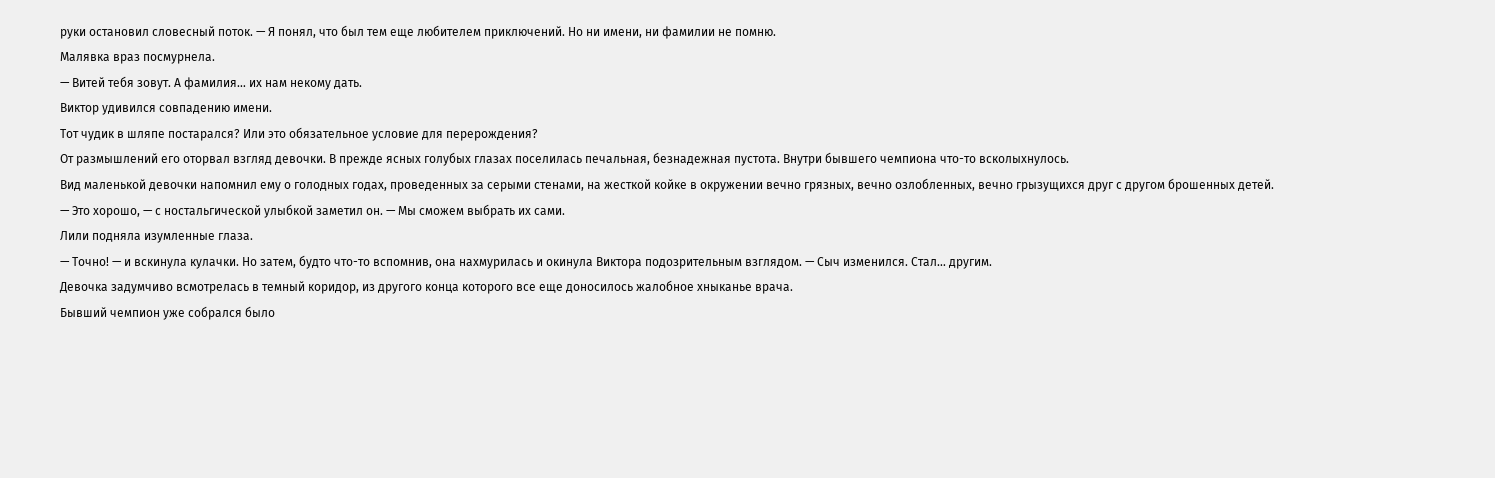руки остановил словесный поток. — Я понял, что был тем еще любителем приключений. Но ни имени, ни фамилии не помню.
Малявка враз посмурнела.
— Витей тебя зовут. А фамилия… их нам некому дать.
Виктор удивился совпадению имени.
Тот чудик в шляпе постарался? Или это обязательное условие для перерождения?
От размышлений его оторвал взгляд девочки. В прежде ясных голубых глазах поселилась печальная, безнадежная пустота. Внутри бывшего чемпиона что-то всколыхнулось.
Вид маленькой девочки напомнил ему о голодных годах, проведенных за серыми стенами, на жесткой койке в окружении вечно грязных, вечно озлобленных, вечно грызущихся друг с другом брошенных детей.
— Это хорошо, — с ностальгической улыбкой заметил он. — Мы сможем выбрать их сами.
Лили подняла изумленные глаза.
— Точно! — и вскинула кулачки. Но затем, будто что-то вспомнив, она нахмурилась и окинула Виктора подозрительным взглядом. — Сыч изменился. Стал… другим.
Девочка задумчиво всмотрелась в темный коридор, из другого конца которого все еще доносилось жалобное хныканье врача.
Бывший чемпион уже собрался было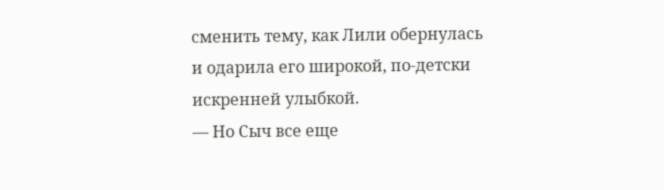сменить тему, как Лили обернулась и одарила его широкой, по-детски искренней улыбкой.
— Но Сыч все еще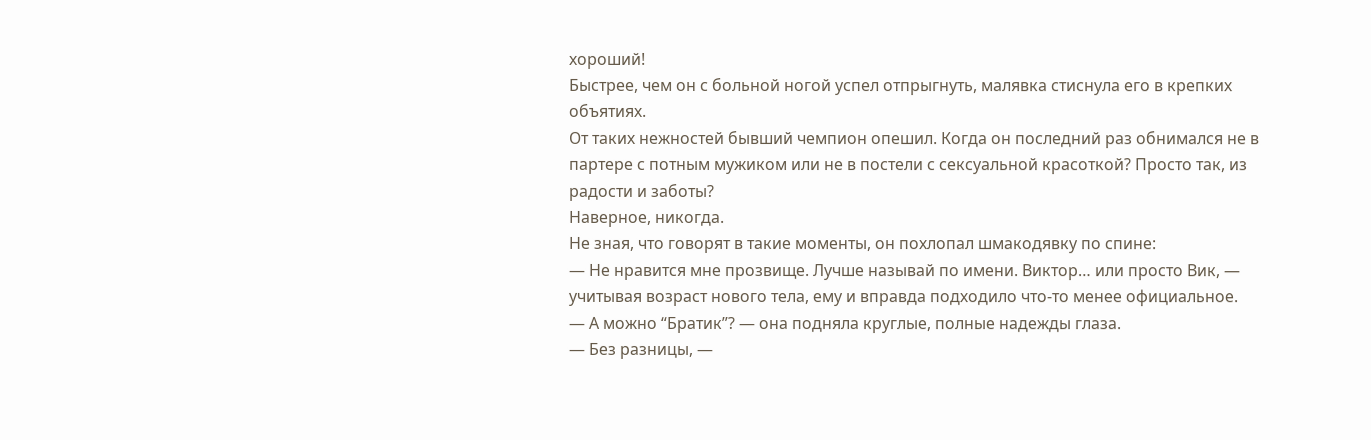хороший!
Быстрее, чем он с больной ногой успел отпрыгнуть, малявка стиснула его в крепких объятиях.
От таких нежностей бывший чемпион опешил. Когда он последний раз обнимался не в партере с потным мужиком или не в постели с сексуальной красоткой? Просто так, из радости и заботы?
Наверное, никогда.
Не зная, что говорят в такие моменты, он похлопал шмакодявку по спине:
— Не нравится мне прозвище. Лучше называй по имени. Виктор… или просто Вик, — учитывая возраст нового тела, ему и вправда подходило что-то менее официальное.
— А можно “Братик”? — она подняла круглые, полные надежды глаза.
— Без разницы, —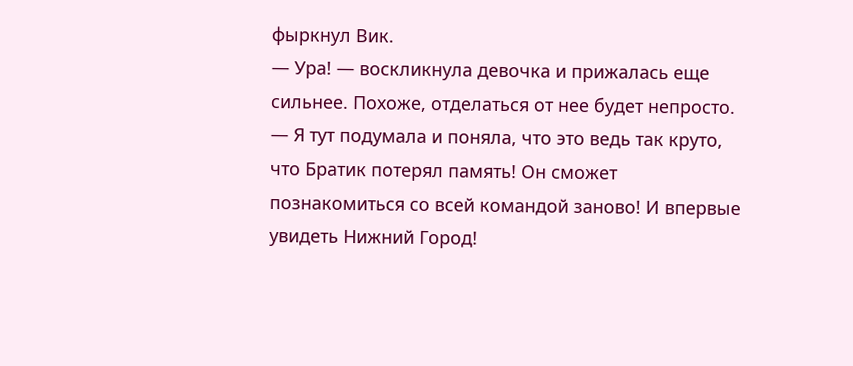фыркнул Вик.
— Ура! — воскликнула девочка и прижалась еще сильнее. Похоже, отделаться от нее будет непросто. — Я тут подумала и поняла, что это ведь так круто, что Братик потерял память! Он сможет познакомиться со всей командой заново! И впервые увидеть Нижний Город!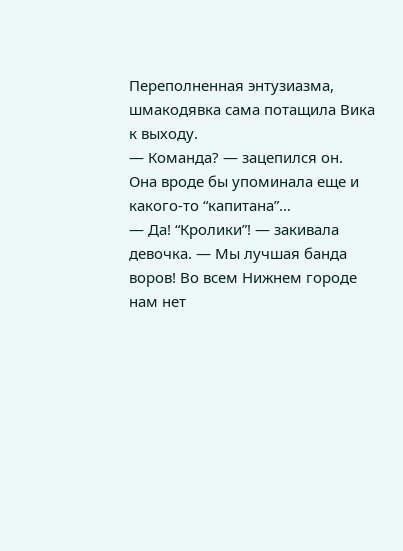Переполненная энтузиазма, шмакодявка сама потащила Вика к выходу.
— Команда? — зацепился он.
Она вроде бы упоминала еще и какого-то “капитана”…
— Да! “Кролики”! — закивала девочка. — Мы лучшая банда воров! Во всем Нижнем городе нам нет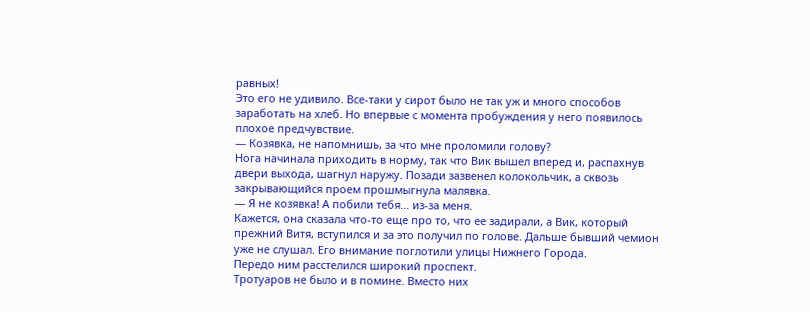равных!
Это его не удивило. Все-таки у сирот было не так уж и много способов заработать на хлеб. Но впервые с момента пробуждения у него появилось плохое предчувствие.
— Козявка, не напомнишь, за что мне проломили голову?
Нога начинала приходить в норму, так что Вик вышел вперед и, распахнув двери выхода, шагнул наружу. Позади зазвенел колокольчик, а сквозь закрывающийся проем прошмыгнула малявка.
— Я не козявка! А побили тебя… из-за меня.
Кажется, она сказала что-то еще про то, что ее задирали, а Вик, который прежний Витя, вступился и за это получил по голове. Дальше бывший чемион уже не слушал. Его внимание поглотили улицы Нижнего Города.
Передо ним расстелился широкий проспект.
Тротуаров не было и в помине. Вместо них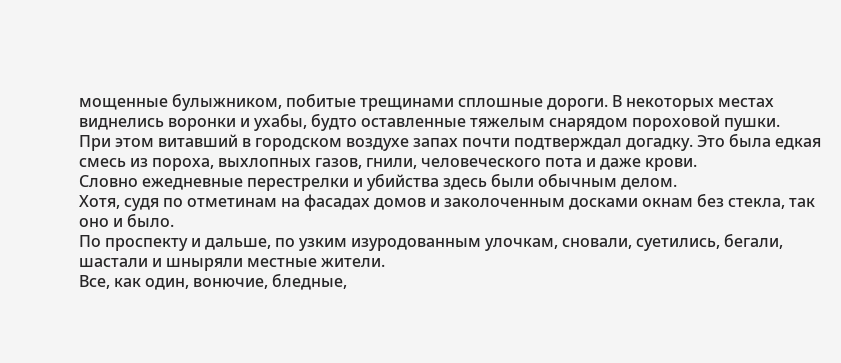мощенные булыжником, побитые трещинами сплошные дороги. В некоторых местах виднелись воронки и ухабы, будто оставленные тяжелым снарядом пороховой пушки.
При этом витавший в городском воздухе запах почти подтверждал догадку. Это была едкая смесь из пороха, выхлопных газов, гнили, человеческого пота и даже крови.
Словно ежедневные перестрелки и убийства здесь были обычным делом.
Хотя, судя по отметинам на фасадах домов и заколоченным досками окнам без стекла, так оно и было.
По проспекту и дальше, по узким изуродованным улочкам, сновали, суетились, бегали, шастали и шныряли местные жители.
Все, как один, вонючие, бледные,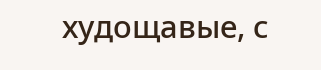худощавые, с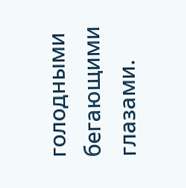голодными бегающими глазами.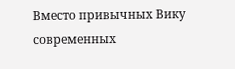Вместо привычных Вику современных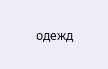одежд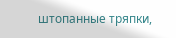штопанные тряпки,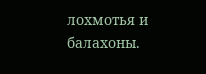лохмотья и балахоны.